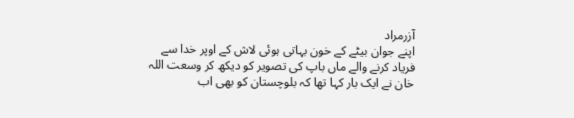آزرمراد
اپنے جوان بیٹے کے خون بہاتی ہوئی لاش کے اوپر خدا سے فریاد کرنے والے ماں باپ کی تصویر کو دیکھ کر وسعت اللہ خان نے ایک بار کہا تھا کہ بلوچستان کو بھی اب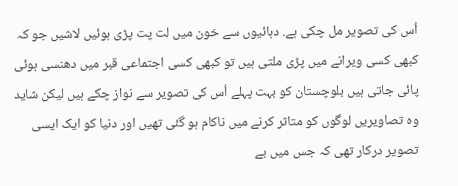اُس کی تصویر مل چکی ہے. دہائیوں سے خون میں لت پت پڑی ہوئیں لاشیں جو کہ کبھی کسی ویرانے میں پڑی ملتی ہیں تو کبھی کسی اجتماعی قبر میں دھنسی ہوئی پائی جاتی ہیں بلوچستان کو بہت پہلے اُس کی تصویر سے نواز چکے ہیں لیکن شاید وہ تصاویریں لوگوں کو متاثر کرنے میں ناکام ہو گئی تھیں اور دنیا کو ایک ایسی تصویر درکار تھی کہ جس میں بے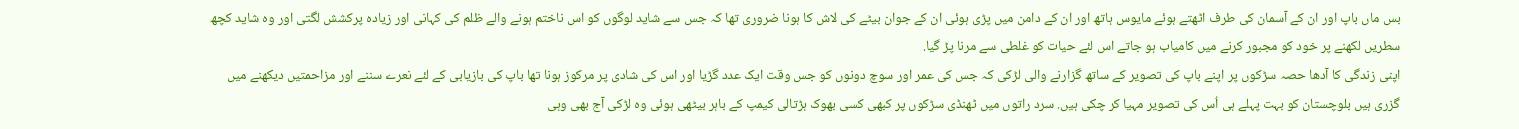بس ماں باپ اور ان کے آسمان کی طرف اٹھتے ہوئے مایوس ہاتھ اور ان کے دامن میں پڑی ہوئی ان کے جوان بیٹے کی لاش کا ہونا ضروری تھا کہ جس سے شاید لوگوں کو اس ناختم ہونے والے ظلم کی کہانی اور زیادہ پرکشش لگتی اور وہ شاید کچھ سطریں لکھنے پر خود کو مجبور کرنے میں کامیاب ہو جاتے اس لئے حیات کو غلطی سے مرنا پڑ گیا.
اپنی زندگی کا آدھا حصہ سڑکوں پر اپنے باپ کی تصویر کے ساتھ گزارنے والی لڑکی کہ جس کی عمر اور سوچ دونوں کو جس وقت ایک عدد گڑیا اور اس کی شادی پر مرکوز ہونا تھا باپ کی بازیابی کے لئے نعرے سننے اور مزاحمتیں دیکھنے میں گزری ہیں بلوچستان کو بہت پہلے ہی اُس کی تصویر مہیا کر چکی ہیں. سرد راتوں میں ٹھنڈی سڑکوں پر کبھی کسی بھوک ہڑتالی کیمپ کے باہر بیٹھی ہوئی وہ لڑکی آج بھی وہی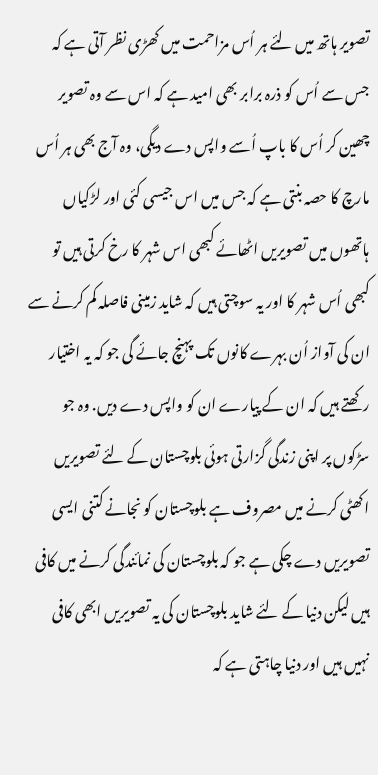تصویر ہاتھ میں لئے ہر اُس مزاحمت میں کھڑی نظر آتی ہے کہ جس سے اُس کو ذرہ برابر بھی امید ہے کہ اس سے وہ تصویر چھین کر اُس کا باپ اُسے واپس دے دیگی، وہ آج بھی ہر اُس مارچ کا حصہ بنتی ہے کہ جس میں اس جیسی کئی اور لڑکیاں ہاتھوں میں تصویریں اٹھائے کبھی اس شہر کا رخ کرتی ہیں تو کبھی اُس شہر کا اور یہ سوچتی ہیں کہ شاید زمینی فاصلہ کم کرنے سے ان کی آواز اُن بہرے کانوں تک پہنچ جائے گی جو کہ یہ اختیار رکھتے ہیں کہ ان کے پیارے ان کو واپس دے دیں. وہ جو سڑکوں پر اپنی زندگی گزارتی ہوئی بلوچستان کے لئے تصویریں اکھٹی کرنے میں مصروف ہے بلوچستان کو نجانے کتنی ایسی تصویریں دے چکی ہے جو کہ بلوچستان کی نمائندگی کرنے میں کافی ہیں لیکن دنیا کے لئے شاید بلوچستان کی یہ تصویریں ابھی کافی نہیں ہیں اور دنیا چاہتی ہے کہ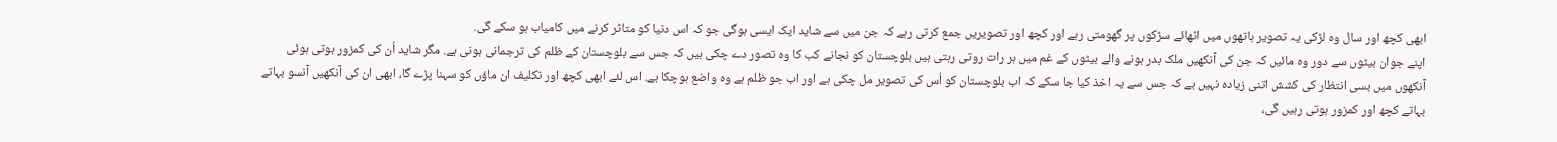ابھی کچھ اور سال وہ لڑکی یہ تصویر ہاتھوں میں اٹھائے سڑکوں پر گھومتی رہے اور کچھ اور تصویریں جمع کرتی رہے کہ جن میں سے شاید ایک ایسی ہوگی جو کہ اس دنیا کو متاثر کرنے میں کامیاب ہو سکے گی.
اپنے جوان بیٹوں سے دور وہ مائیں کہ جن کی آنکھیں ملک بدر ہونے والے بیٹوں کے غم میں ہر رات روتی رہتی ہیں بلوچستان کو نجانے کب کا وہ تصور دے چکی ہیں کہ جس سے بلوچستان کے ظلم کی ترجمانی ہونی ہے. مگر شاید اُن کی کمزور ہوتی ہوئی آنکھوں میں بسی انتظار کی کشش اتنی زیادہ نہیں ہے کہ جس سے یہ اخذ کیا جا سکے کہ اب بلوچستان کو اُس کی تصویر مل چکی ہے اور اب جو ظلم ہے وہ واضع ہوچکا ہے. اس لئے ابھی کچھ اور تکلیف ان ماؤں کو سہنا پڑے گا، ابھی ان کی آنکھیں آنسو بہاتے بہاتے کچھ اور کمزور ہوتی رہیں گی،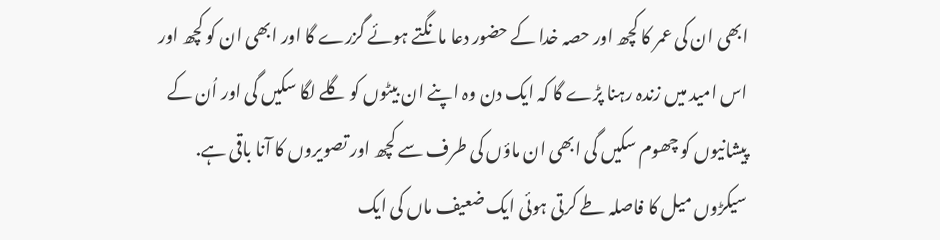ابھی ان کی عمر کا کچھ اور حصہ خدا کے حضور دعا مانگتے ہوئے گزرے گا اور ابھی ان کو کچھ اور اس امید میں زندہ رہنا پڑے گا کہ ایک دن وہ اپنے ان بیٹوں کو گلے لگا سکیں گی اور اُن کے پیشانیوں کو چھوم سکیں گی ابھی ان ماؤں کی طرف سے کچھ اور تصویروں کا آنا باقی ہے.
سیکڑوں میل کا فاصلہ طے کرتی ہوئی ایک ضعیف ماں کی ایک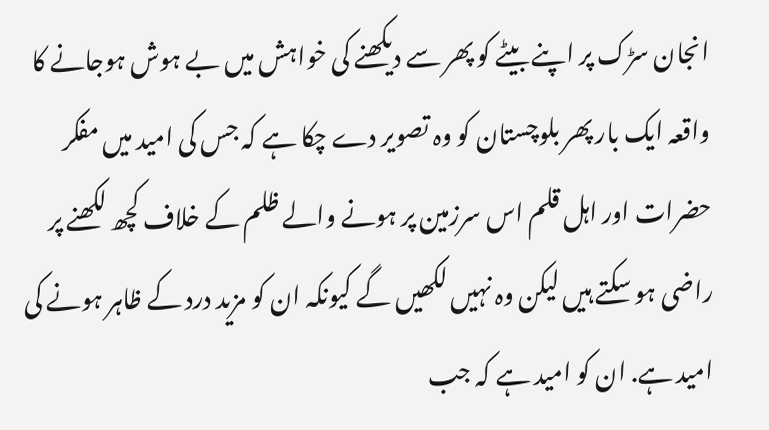انجان سڑک پر اپنے بیٹے کو پھر سے دیکھنے کی خواہش میں بے ہوش ہوجانے کا واقعہ ایک بار پھر بلوچستان کو وہ تصویر دے چکا ہے کہ جس کی امید میں مفکر حضرات اور اہل قلم اس سرزمین پر ہونے والے ظلم کے خلاف کچھ لکھنے پر راضی ہو سکتے ہیں لیکن وہ نہیں لکھیں گے کیونکہ ان کو مزید درد کے ظاہر ہونے کی امید ہے. ان کو امید ہے کہ جب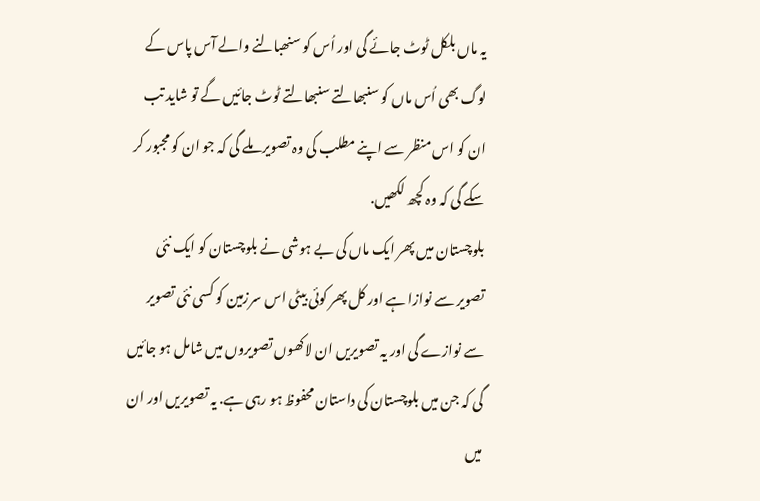یہ ماں بلکل ٹوٹ جائے گی اور اُس کو سنھبالنے والے آس پاس کے لوگ بھی اُس ماں کو سنبھالتے سنبھالتے ٹوٹ جائیں گے تو شاید تب ان کو اس منظر سے اپنے مطلب کی وہ تصویر ملے گی کہ جو ان کو مجبور کر سکے گی کہ وہ کچھ لکھیں.
بلوچستان میں پھر ایک ماں کی بے ہوشی نے بلوچستان کو ایک نئی تصویر سے نوازا ہے اور کل پھر کوئی بیٹی اس سرزمین کو کسی نئی تصویر سے نوازے گی اور یہ تصویریں ان لاکھوں تصویروں میں شامل ہو جائیں گی کہ جن میں بلوچستان کی داستان محفوظ ہو رہی ہے. یہ تصویریں اور ان میں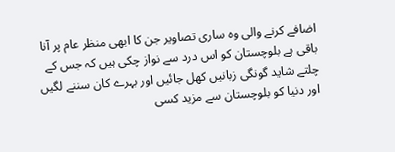اضافے کرنے والی وہ ساری تصاویر جن کا ابھی منظر عام پر آنا باقی ہے بلوچستان کو اس درد سے نواز چکی ہیں کہ جس کے چلتے شاید گونگی زبانیں کھل جائیں اور بہرے کان سننے لگیں اور دنیا کو بلوچستان سے مزید کسی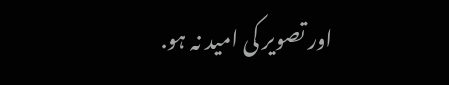اور تصویر کی امید نہ ہو.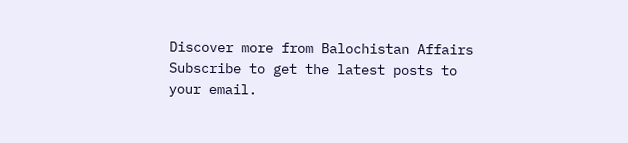Discover more from Balochistan Affairs
Subscribe to get the latest posts to your email.